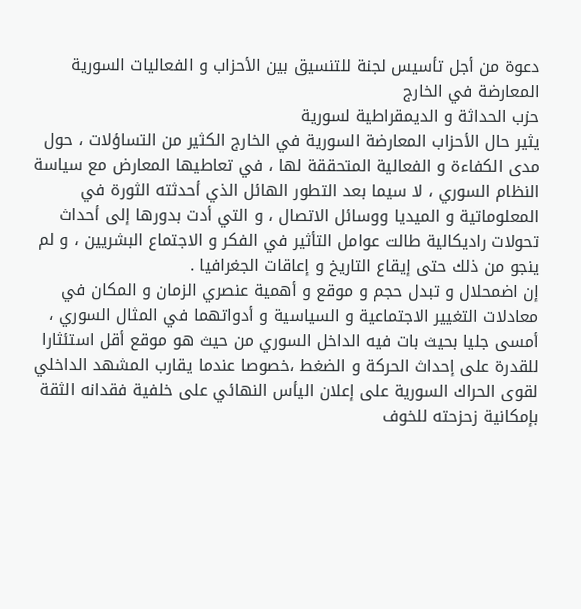دعوة من أجل تأسيس لجنة للتنسيق بين الأحزاب و الفعاليات السورية المعارضة في الخارج
حزب الحداثة و الديمقراطية لسورية
يثير حال الأحزاب المعارضة السورية في الخارج الكثير من التساؤلات ، حول مدى الكفاءة و الفعالية المتحققة لها ، في تعاطيها المعارض مع سياسة النظام السوري ، لا سيما بعد التطور الهائل الذي أحدثته الثورة في المعلوماتية و الميديا ووسائل الاتصال ، و التي أدت بدورها إلى أحداث تحولات راديكالية طالت عوامل التأثير في الفكر و الاجتماع البشريين ، و لم ينجو من ذلك حتى إيقاع التاريخ و إعاقات الجغرافيا .
إن اضمحلال و تبدل حجم و موقع و أهمية عنصري الزمان و المكان في معادلات التغيير الاجتماعية و السياسية و أدواتهما في المثال السوري ، أمسى جليا بحيث بات فيه الداخل السوري من حيث هو موقع أقل استئثارا للقدرة على إحداث الحركة و الضغط ،خصوصا عندما يقارب المشهد الداخلي لقوى الحراك السورية على إعلان اليأس النهائي على خلفية فقدانه الثقة بإمكانية زحزحته للخوف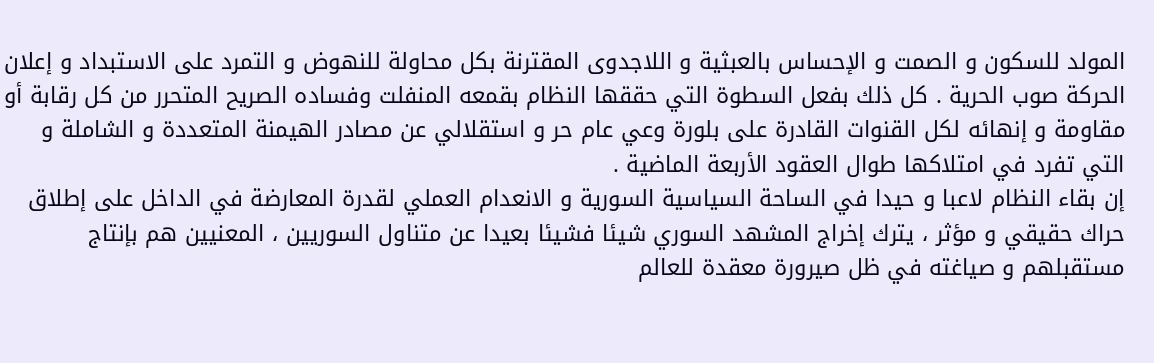المولد للسكون و الصمت و الإحساس بالعبثية و اللاجدوى المقترنة بكل محاولة للنهوض و التمرد على الاستبداد و إعلان الحركة صوب الحرية . كل ذلك بفعل السطوة التي حققها النظام بقمعه المنفلت وفساده الصريح المتحرر من كل رقابة أو مقاومة و إنهائه لكل القنوات القادرة على بلورة وعي عام حر و استقلالي عن مصادر الهيمنة المتعددة و الشاملة و التي تفرد في امتلاكها طوال العقود الأربعة الماضية .
إن بقاء النظام لاعبا و حيدا في الساحة السياسية السورية و الانعدام العملي لقدرة المعارضة في الداخل على إطلاق حراك حقيقي و مؤثر ، يترك إخراج المشهد السوري شيئا فشيئا بعيدا عن متناول السوريين ، المعنيين هم بإنتاج مستقبلهم و صياغته في ظل صيرورة معقدة للعالم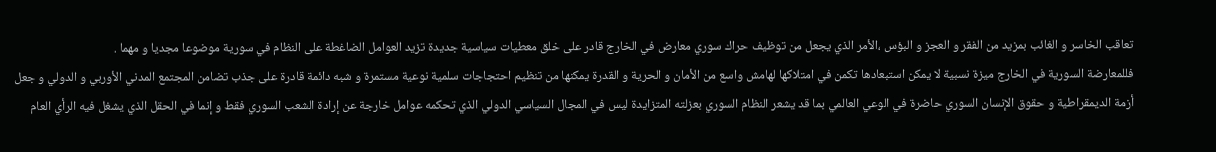تعاقب الخاسر و الغائب بمزيد من الفقر و العجز و البؤس ،الأمر الذي يجعل من توظيف حراك سوري معارض في الخارج قادر على خلق معطيات سياسية جديدة تزيد العوامل الضاغطة على النظام في سورية موضوعا مجديا و مهما .
فللمعارضة السورية في الخارج ميزة نسبية لا يمكن استبعادها تكمن في امتلاكها لهامش واسع من الأمان و الحرية و القدرة يمكنها من تنظيم احتجاجات سلمية نوعية مستمرة و شبه دائمة قادرة على جذب تضامن المجتمع المدني الأوربي و الدولي و جعل أزمة الديمقراطية و حقوق الإنسان السوري حاضرة في الوعي العالمي بما قد يشعر النظام السوري بعزلته المتزايدة ليس في المجال السياسي الدولي الذي تحكمه عوامل خارجة عن إرادة الشعب السوري فقط و إنما في الحقل الذي يشغل فيه الرأي العام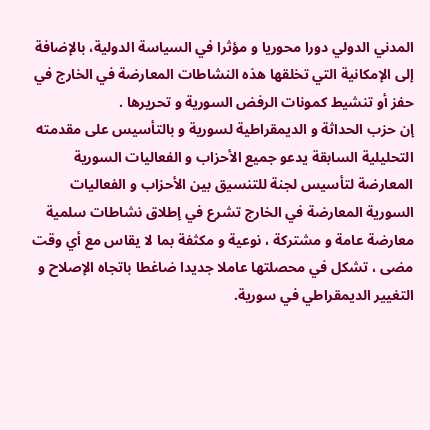المدني الدولي دورا محوريا و مؤثرا في السياسة الدولية، بالإضافة إلى الإمكانية التي تخلقها هذه النشاطات المعارضة في الخارج في حفز أو تنشيط كمونات الرفض السورية و تحريرها .
إن حزب الحداثة و الديمقراطية لسورية و بالتأسيس على مقدمته التحليلية السابقة يدعو جميع الأحزاب و الفعاليات السورية المعارضة لتأسيس لجنة للتنسيق بين الأحزاب و الفعاليات السورية المعارضة في الخارج تشرع في إطلاق نشاطات سلمية معارضة عامة و مشتركة ، نوعية و مكثفة بما لا يقاس مع أي وقت مضى ، تشكل في محصلتها عاملا جديدا ضاغطا باتجاه الإصلاح و التغيير الديمقراطي في سورية.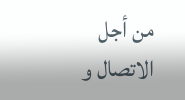من أجل الاتصال و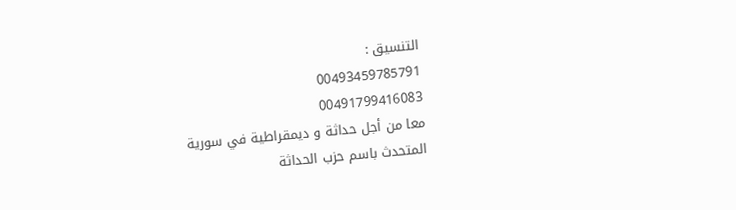التنسيق :
00493459785791
00491799416083
معا من أجل حداثة و ديمقراطية في سورية
المتحدث باسم حزب الحداثة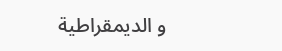و الديمقراطية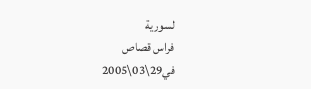لسورية
فراس قصاص
في29\03\2005